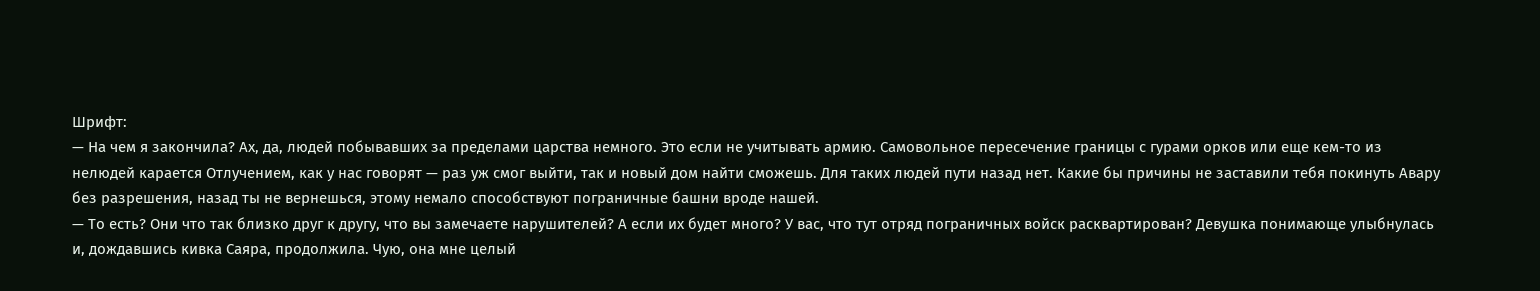Шрифт:
— На чем я закончила? Ах, да, людей побывавших за пределами царства немного. Это если не учитывать армию. Самовольное пересечение границы с гурами орков или еще кем-то из нелюдей карается Отлучением, как у нас говорят — раз уж смог выйти, так и новый дом найти сможешь. Для таких людей пути назад нет. Какие бы причины не заставили тебя покинуть Авару без разрешения, назад ты не вернешься, этому немало способствуют пограничные башни вроде нашей.
— То есть? Они что так близко друг к другу, что вы замечаете нарушителей? А если их будет много? У вас, что тут отряд пограничных войск расквартирован? Девушка понимающе улыбнулась и, дождавшись кивка Саяра, продолжила. Чую, она мне целый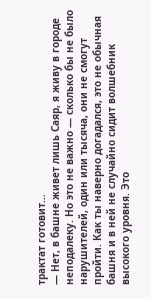трактат готовит…
— Нет, в башне живет лишь Саяр, я живу в городе неподалеку. Но это не важно — сколько бы не было нарушителей, один или тысяча, они не смогут пройти. Как ты наверно догадался, это не обычная башня и в ней не случайно сидит волшебник высокого уровня. Это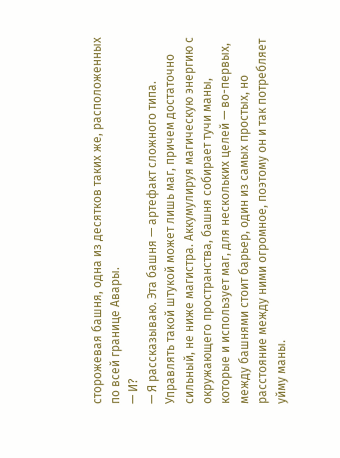сторожевая башня, одна из десятков таких же, расположенных по всей границе Авары.
— И?
— Я рассказываю. Эта башня — артефакт сложного типа. Управлять такой штукой может лишь маг, причем достаточно сильный, не ниже магистра. Аккумулируя магическую энергию с окружающего пространства, башня собирает тучи маны, которые и использует маг, для нескольких целей — во-первых, между башнями стоит барьер, один из самых простых, но расстояние между ними огромное, поэтому он и так потребляет уйму маны.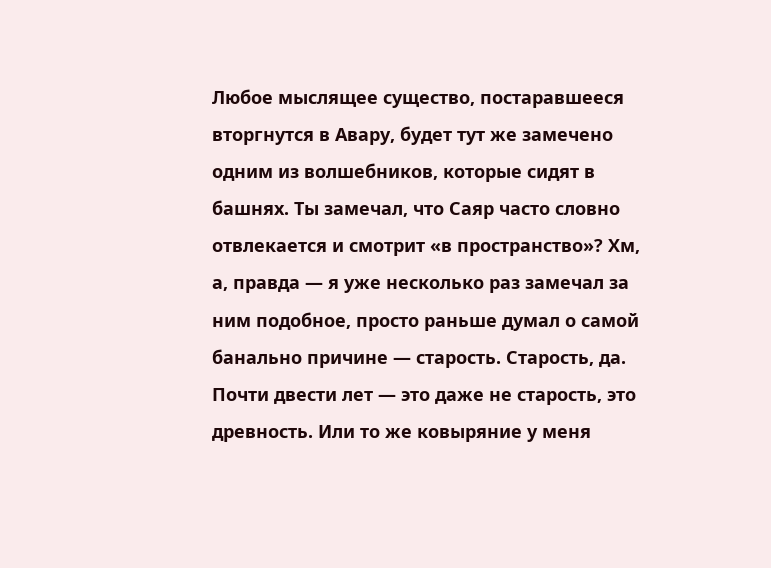Любое мыслящее существо, постаравшееся вторгнутся в Авару, будет тут же замечено одним из волшебников, которые сидят в башнях. Ты замечал, что Саяр часто словно отвлекается и смотрит «в пространство»? Хм, а, правда — я уже несколько раз замечал за ним подобное, просто раньше думал о самой банально причине — старость. Старость, да. Почти двести лет — это даже не старость, это древность. Или то же ковыряние у меня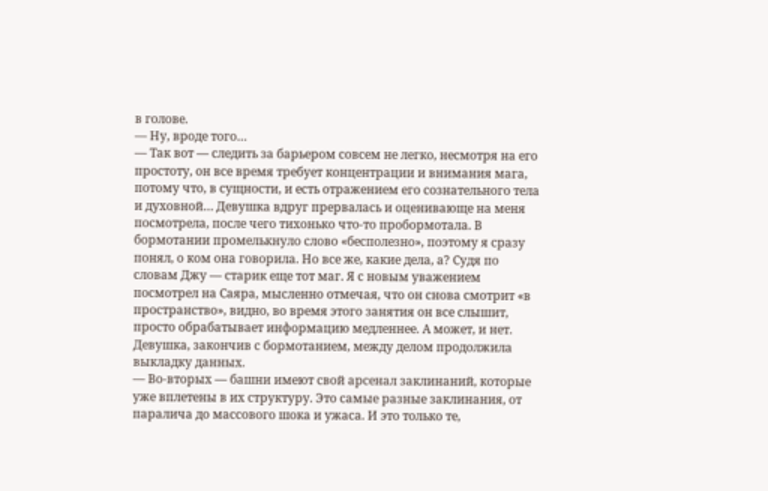в голове.
— Ну, вроде того…
— Так вот — следить за барьером совсем не легко, несмотря на его простоту, он все время требует концентрации и внимания мага, потому что, в сущности, и есть отражением его сознательного тела и духовной… Девушка вдруг прервалась и оценивающе на меня посмотрела, после чего тихонько что-то пробормотала. В бормотании промелькнуло слово «бесполезно», поэтому я сразу понял, о ком она говорила. Но все же, какие дела, а? Судя по словам Джу — старик еще тот маг. Я с новым уважением посмотрел на Саяра, мысленно отмечая, что он снова смотрит «в пространство», видно, во время этого занятия он все слышит, просто обрабатывает информацию медленнее. А может, и нет. Девушка, закончив с бормотанием, между делом продолжила выкладку данных.
— Во-вторых — башни имеют свой арсенал заклинаний, которые уже вплетены в их структуру. Это самые разные заклинания, от паралича до массового шока и ужаса. И это только те,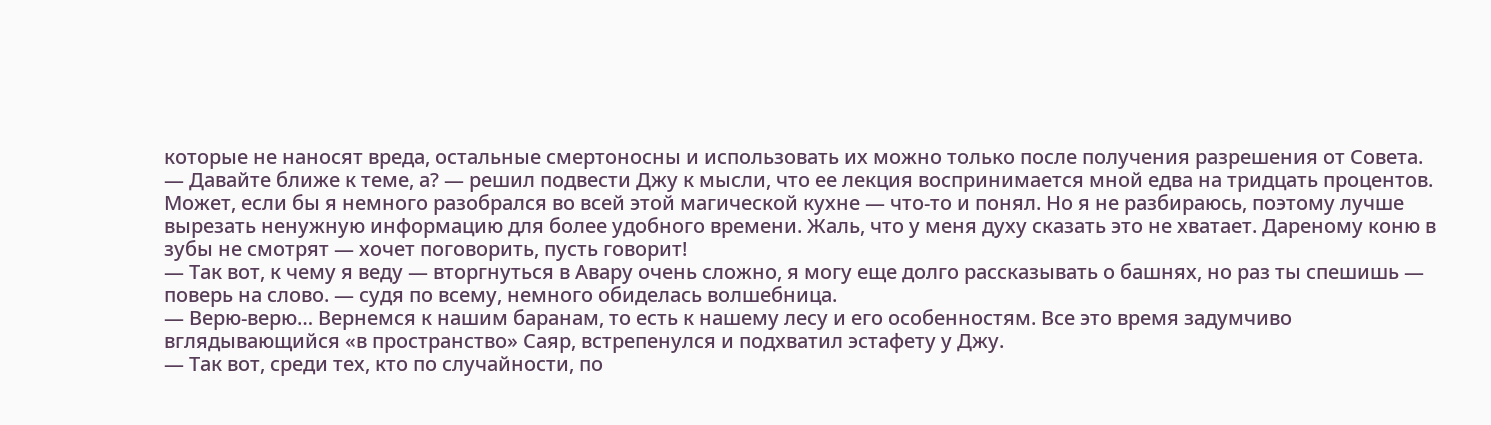которые не наносят вреда, остальные смертоносны и использовать их можно только после получения разрешения от Совета.
— Давайте ближе к теме, а? — решил подвести Джу к мысли, что ее лекция воспринимается мной едва на тридцать процентов. Может, если бы я немного разобрался во всей этой магической кухне — что-то и понял. Но я не разбираюсь, поэтому лучше вырезать ненужную информацию для более удобного времени. Жаль, что у меня духу сказать это не хватает. Дареному коню в зубы не смотрят — хочет поговорить, пусть говорит!
— Так вот, к чему я веду — вторгнуться в Авару очень сложно, я могу еще долго рассказывать о башнях, но раз ты спешишь — поверь на слово. — судя по всему, немного обиделась волшебница.
— Верю-верю… Вернемся к нашим баранам, то есть к нашему лесу и его особенностям. Все это время задумчиво вглядывающийся «в пространство» Саяр, встрепенулся и подхватил эстафету у Джу.
— Так вот, среди тех, кто по случайности, по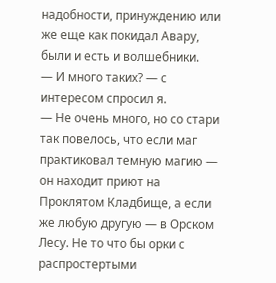надобности, принуждению или же еще как покидал Авару, были и есть и волшебники.
— И много таких? — с интересом спросил я.
— Не очень много, но со стари так повелось, что если маг практиковал темную магию — он находит приют на Проклятом Кладбище, а если же любую другую — в Орском Лесу. Не то что бы орки с распростертыми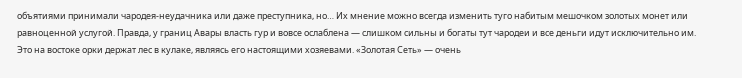объятиями принимали чародея-неудачника или даже преступника, но… Их мнение можно всегда изменить туго набитым мешочком золотых монет или равноценной услугой. Правда, у границ Авары власть гур и вовсе ослаблена — слишком сильны и богаты тут чародеи и все деньги идут исключительно им. Это на востоке орки держат лес в кулаке, являясь его настоящими хозяевами. «Золотая Сеть» — очень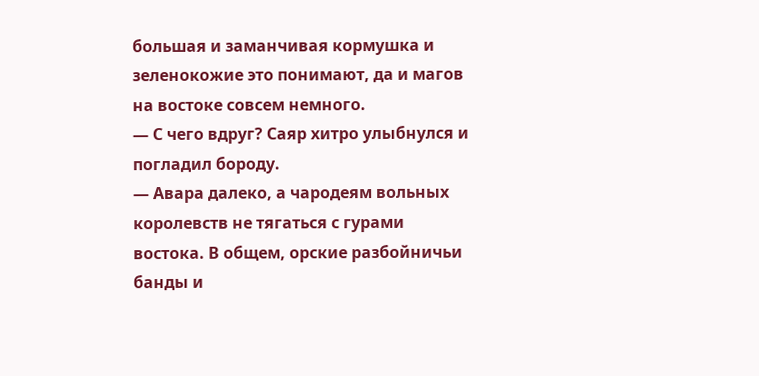большая и заманчивая кормушка и зеленокожие это понимают, да и магов на востоке совсем немного.
— С чего вдруг? Саяр хитро улыбнулся и погладил бороду.
— Авара далеко, а чародеям вольных королевств не тягаться с гурами востока. В общем, орские разбойничьи банды и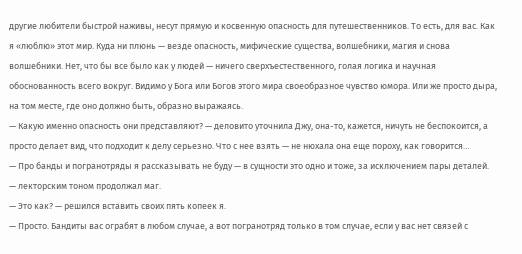другие любители быстрой наживы, несут прямую и косвенную опасность для путешественников. То есть, для вас. Как я «люблю» этот мир. Куда ни плюнь — везде опасность, мифические существа, волшебники, магия и снова волшебники. Нет, что бы все было как у людей — ничего сверхъестественного, голая логика и научная обоснованность всего вокруг. Видимо у Бога или Богов этого мира своеобразное чувство юмора. Или же просто дыра, на том месте, где оно должно быть, образно выражаясь.
— Какую именно опасность они представляют? — деловито уточнила Джу, она-то, кажется, ничуть не беспокоится, а просто делает вид, что подходит к делу серьезно. Что с нее взять — не нюхала она еще пороху, как говорится…
— Про банды и погранотряды я рассказывать не буду — в сущности это одно и тоже, за исключением пары деталей. — лекторским тоном продолжал маг.
— Это как? — решился вставить своих пять копеек я.
— Просто. Бандиты вас ограбят в любом случае, а вот погранотряд только в том случае, если у вас нет связей с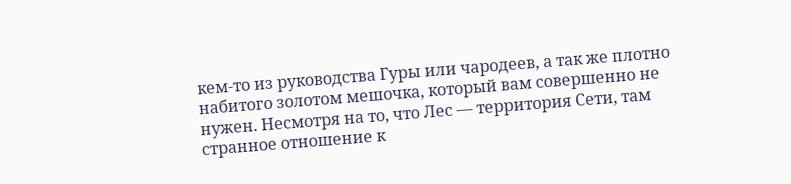кем-то из руководства Гуры или чародеев, а так же плотно набитого золотом мешочка, который вам совершенно не нужен. Несмотря на то, что Лес — территория Сети, там странное отношение к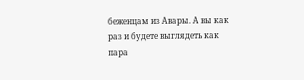беженцам из Авары. А вы как раз и будете выглядеть как пара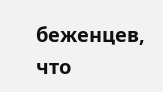беженцев, что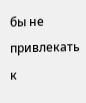бы не привлекать к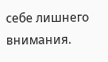себе лишнего внимания.